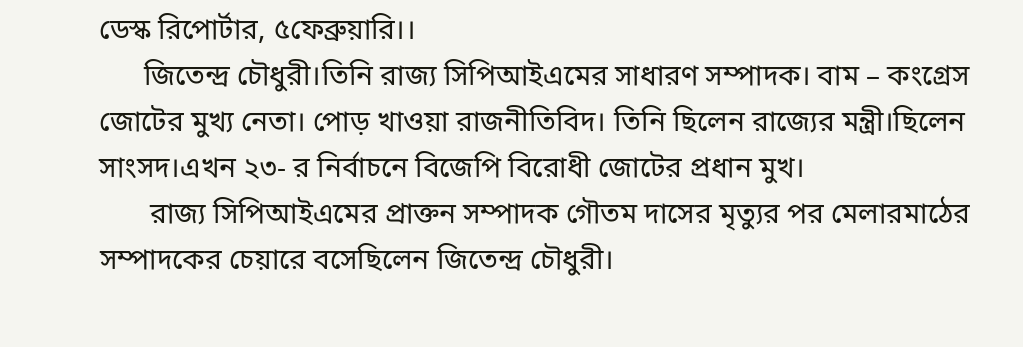ডেস্ক রিপোর্টার, ৫ফেব্রুয়ারি।।
      জিতেন্দ্র চৌধুরী।তিনি রাজ্য সিপিআইএমের সাধারণ সম্পাদক। বাম – কংগ্রেস জোটের মুখ্য নেতা। পোড় খাওয়া রাজনীতিবিদ। তিনি ছিলেন রাজ্যের মন্ত্রী।ছিলেন সাংসদ।এখন ২৩- র নির্বাচনে বিজেপি বিরোধী জোটের প্রধান মুখ।
       রাজ্য সিপিআইএমের প্রাক্তন সম্পাদক গৌতম দাসের মৃত্যুর পর মেলারমাঠের সম্পাদকের চেয়ারে বসেছিলেন জিতেন্দ্র চৌধুরী।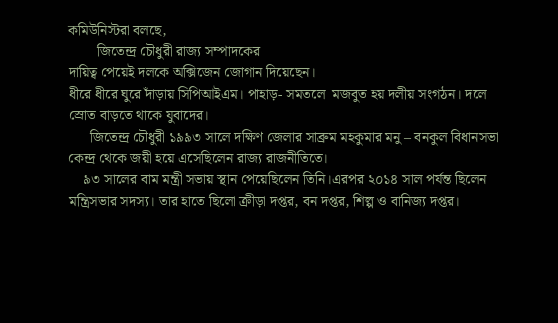কমিউনিস্টরা বলছে,
        জিতেন্দ্র চৌধুরী রাজ্য সম্পাদকের
দায়িত্ব পেয়েই দলকে অক্সিজেন জোগান দিয়েছেন।
ধীরে ধীরে ঘুরে দাঁড়ায় সিপিআইএম। পাহাড়- সমতলে  মজবুত হয় দলীয় সংগঠন। দলে স্রোত বাড়তে থাকে যুবাদের।
      জিতেন্দ্র চৌধুরী ১৯৯৩ সালে দক্ষিণ জেলার সাব্রুম মহকুমার মনু – বনকুল বিধানসভা কেন্দ্র থেকে জয়ী হয়ে এসেছিলেন রাজ্য রাজনীতিতে।
    ৯৩ সালের বাম মন্ত্রী সভায় স্থান পেয়েছিলেন তিনি।এরপর ২০১৪ সাল পর্যন্ত ছিলেন মন্ত্রিসভার সদস্য। তার হাতে ছিলো ক্রীড়া দপ্তর, বন দপ্তর, শিল্প ও বানিজ্য দপ্তর।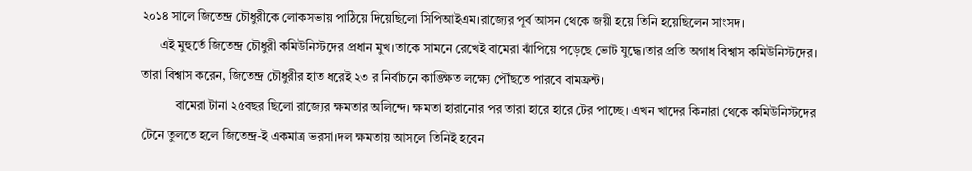২০১৪ সালে জিতেন্দ্র চৌধুরীকে লোকসভায় পাঠিয়ে দিয়েছিলো সিপিআইএম।রাজ্যের পূর্ব আসন থেকে জয়ী হয়ে তিনি হয়েছিলেন সাংসদ।
      এই মুহুর্তে জিতেন্দ্র চৌধুরী কমিউনিস্টদের প্রধান মুখ।তাকে সামনে রেখেই বামেরা ঝাঁপিয়ে পড়েছে ভোট যুদ্ধে।তার প্রতি অগাধ বিশ্বাস কমিউনিস্টদের। তারা বিশ্বাস করেন, জিতেন্দ্র চৌধুরীর হাত ধরেই ২৩ র নির্বাচনে কাঙ্ক্ষিত লক্ষ্যে পৌঁছতে পারবে বামফ্রন্ট।
           বামেরা টানা ২৫বছর ছিলো রাজ্যের ক্ষমতার অলিন্দে। ক্ষমতা হারানোর পর তারা হারে হারে টের পাচ্ছে। এখন খাদের কিনারা থেকে কমিউনিস্টদের টেনে তুলতে হলে জিতেন্দ্র-ই একমাত্র ভরসা।দল ক্ষমতায় আসলে তিনিই হবেন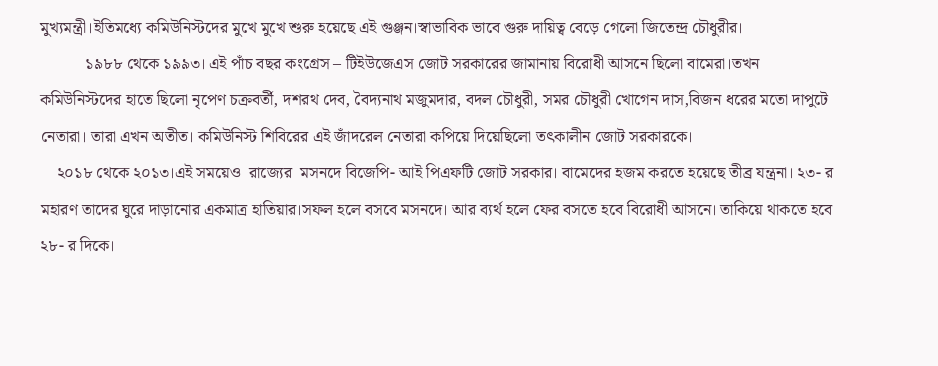মুখ্যমন্ত্রী।ইতিমধ্যে কমিউনিস্টদের মুখে মুখে শুরু হয়েছে এই গুঞ্জন।স্বাভাবিক ভাবে গুরু দায়িত্ব বেড়ে গেলো জিতেন্দ্র চৌধুরীর।
           ১৯৮৮ থেকে ১৯৯৩। এই পাঁচ বছর কংগ্রেস – টিইউজেএস জোট সরকারের জামানায় বিরোধী আসনে ছিলো বামেরা।তখন কমিউনিস্টদের হাতে ছিলো নৃপেণ চক্রবর্তী, দশরথ দেব, বৈদ্যনাথ মজুমদার, বদল চৌধুরী, সমর চৌধুরী খোগেন দাস,বিজন ধরের মতো দাপুটে নেতারা। তারা এখন অতীত। কমিউনিস্ট শিবিরের এই জাঁদরেল নেতারা কপিয়ে দিয়েছিলো তৎকালীন জোট সরকারকে।
    ২০১৮ থেকে ২০১৩।এই সময়েও  রাজ্যের  মসনদে বিজেপি- আই পিএফটি জোট সরকার। বামেদের হজম করতে হয়েছে তীব্র যন্ত্রনা। ২৩- র মহারণ তাদের ঘুরে দাড়ানোর একমাত্র হাতিয়ার।সফল হলে বসবে মসনদে। আর ব্যর্থ হলে ফের বসতে হবে বিরোধী আসনে। তাকিয়ে থাকতে হবে ২৮- র দিকে।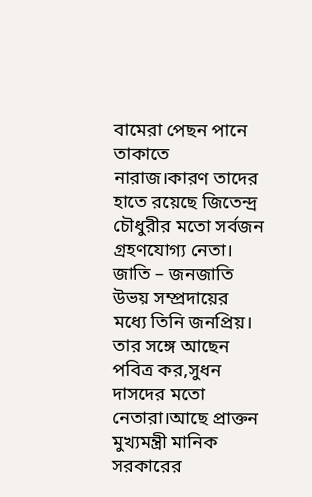বামেরা পেছন পানে তাকাতে নারাজ।কারণ তাদের হাতে রয়েছে জিতেন্দ্র চৌধুরীর মতো সর্বজন গ্রহণযোগ্য নেতা। জাতি – জনজাতি উভয় সম্প্রদায়ের মধ্যে তিনি জনপ্রিয়। তার সঙ্গে আছেন পবিত্র কর,সুধন দাসদের মতো নেতারা।আছে প্রাক্তন মুখ্যমন্ত্রী মানিক সরকারের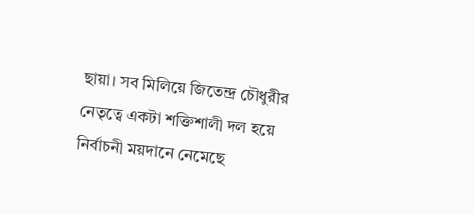ছায়া। সব মিলিয়ে জিতেন্দ্র চৌধুরীর নেতৃত্বে একটা শক্তিশালী দল হয়ে নির্বাচনী ময়দানে নেমেছে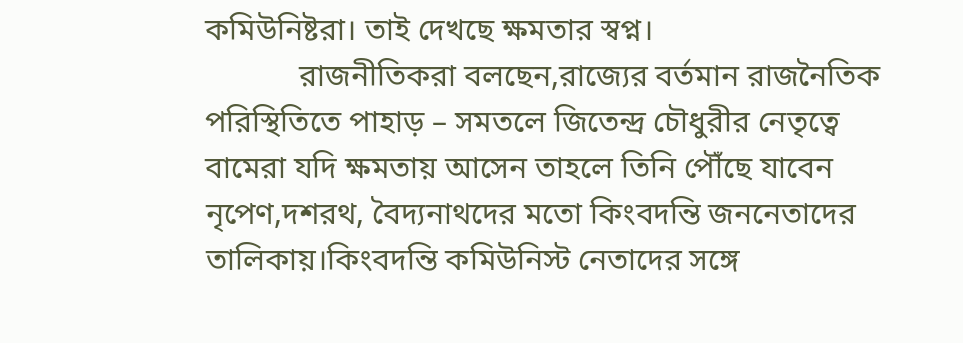কমিউনিষ্টরা। তাই দেখছে ক্ষমতার স্বপ্ন।
            রাজনীতিকরা বলছেন,রাজ্যের বর্তমান রাজনৈতিক পরিস্থিতিতে পাহাড় – সমতলে জিতেন্দ্র চৌধুরীর নেতৃত্বে বামেরা যদি ক্ষমতায় আসেন তাহলে তিনি পৌঁছে যাবেন নৃপেণ,দশরথ, বৈদ্যনাথদের মতো কিংবদন্তি জননেতাদের তালিকায়।কিংবদন্তি কমিউনিস্ট নেতাদের সঙ্গে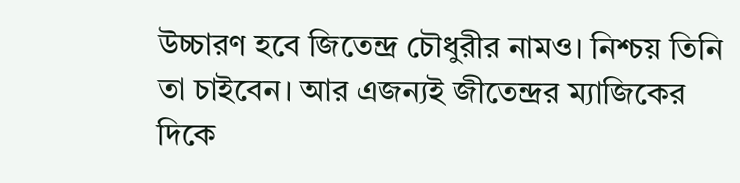উচ্চারণ হবে জিতেন্দ্র চৌধুরীর নামও। নিশ্চয় তিনি তা চাইবেন। আর এজন্যই জীতেন্দ্রর ম্যাজিকের দিকে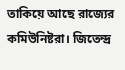তাকিয়ে আছে রাজ্যের কমিউনিষ্টরা। জিতেন্দ্র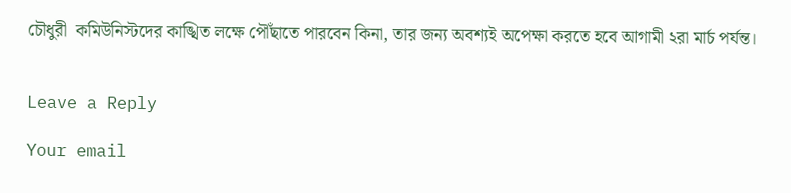চৌধুরী  কমিউনিস্টদের কাঙ্খিত লক্ষে পৌঁছাতে পারবেন কিনা, তার জন্য অবশ্যই অপেক্ষা করতে হবে আগামী ২রা মার্চ পর্যন্ত।


Leave a Reply

Your email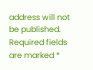address will not be published. Required fields are marked *